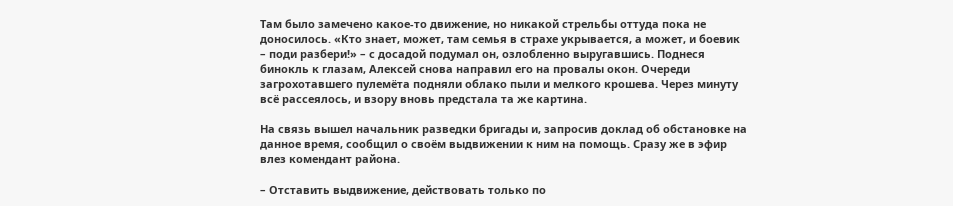Там было замечено какое-то движение, но никакой стрельбы оттуда пока не доносилось. «Кто знает, может, там семья в страхе укрывается, а может, и боевик – поди разбери!» – с досадой подумал он, озлобленно выругавшись. Поднеся бинокль к глазам, Алексей снова направил его на провалы окон. Очереди загрохотавшего пулемёта подняли облако пыли и мелкого крошева. Через минуту всё рассеялось, и взору вновь предстала та же картина.

На связь вышел начальник разведки бригады и, запросив доклад об обстановке на данное время, сообщил о своём выдвижении к ним на помощь. Сразу же в эфир влез комендант района.

– Отставить выдвижение, действовать только по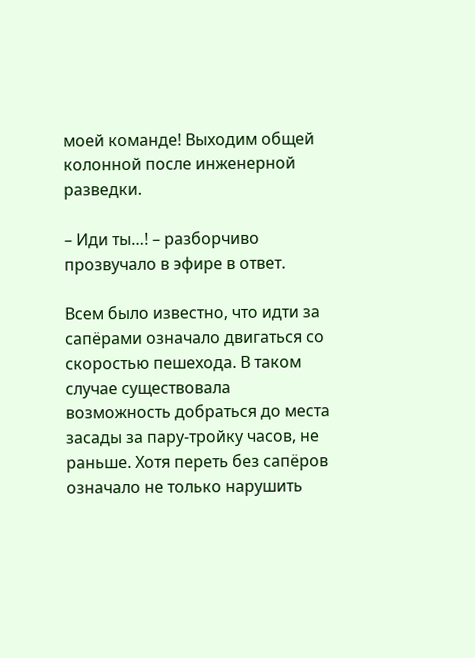моей команде! Выходим общей колонной после инженерной разведки.

– Иди ты…! – разборчиво прозвучало в эфире в ответ.

Всем было известно, что идти за сапёрами означало двигаться со скоростью пешехода. В таком случае существовала возможность добраться до места засады за пару-тройку часов, не раньше. Хотя переть без сапёров означало не только нарушить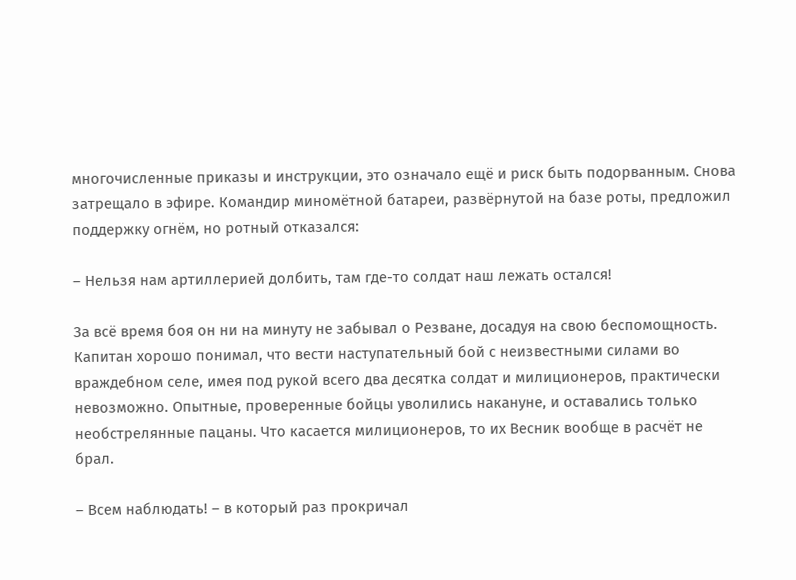многочисленные приказы и инструкции, это означало ещё и риск быть подорванным. Снова затрещало в эфире. Командир миномётной батареи, развёрнутой на базе роты, предложил поддержку огнём, но ротный отказался:

– Нельзя нам артиллерией долбить, там где-то солдат наш лежать остался!

За всё время боя он ни на минуту не забывал о Резване, досадуя на свою беспомощность. Капитан хорошо понимал, что вести наступательный бой с неизвестными силами во враждебном селе, имея под рукой всего два десятка солдат и милиционеров, практически невозможно. Опытные, проверенные бойцы уволились накануне, и оставались только необстрелянные пацаны. Что касается милиционеров, то их Весник вообще в расчёт не брал.

– Всем наблюдать! – в который раз прокричал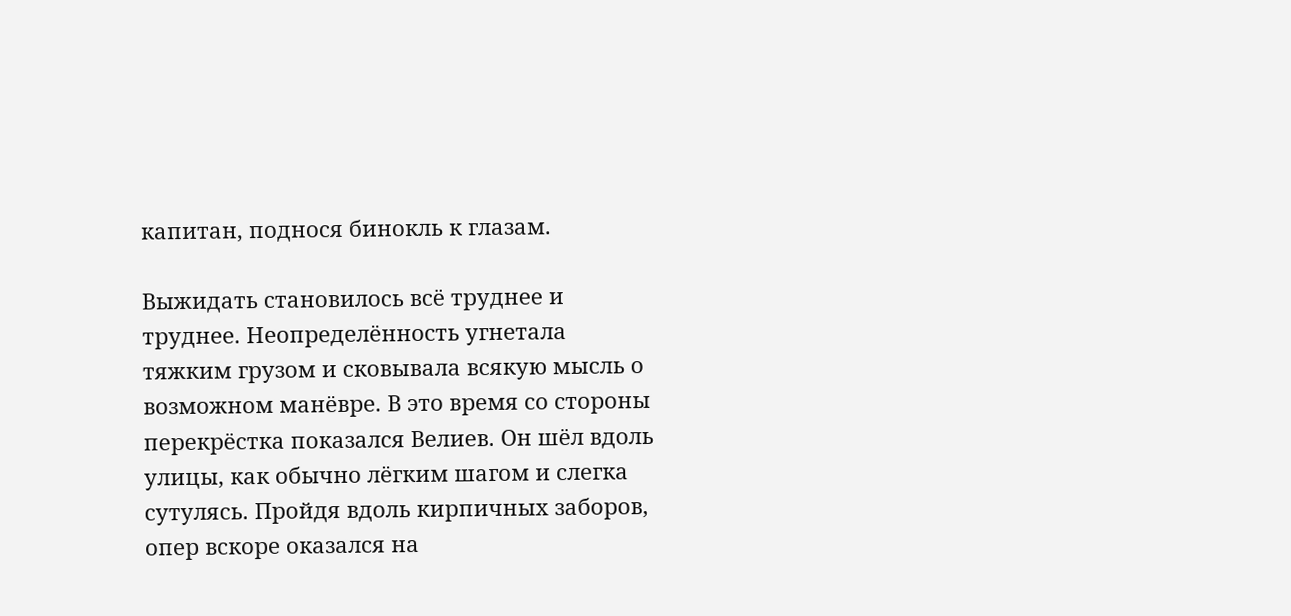капитан, поднося бинокль к глазам.

Выжидать становилось всё труднее и труднее. Неопределённость угнетала тяжким грузом и сковывала всякую мысль о возможном манёвре. В это время со стороны перекрёстка показался Велиев. Он шёл вдоль улицы, как обычно лёгким шагом и слегка сутулясь. Пройдя вдоль кирпичных заборов, опер вскоре оказался на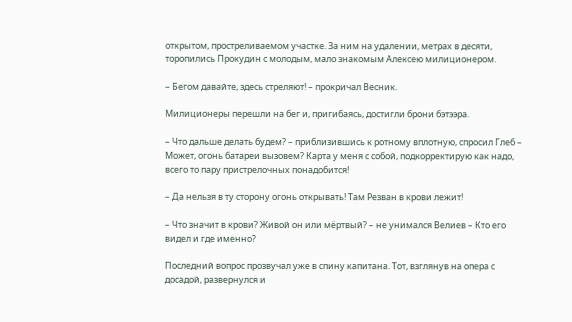открытом, простреливаемом участке. За ним на удалении, метрах в десяти, торопились Прокудин с молодым, мало знакомым Алексею милиционером.

– Бегом давайте, здесь стреляют! – прокричал Весник.

Милиционеры перешли на бег и, пригибаясь, достигли брони бэтээра.

– Что дальше делать будем? – приблизившись к ротному вплотную, спросил Глеб – Может, огонь батареи вызовем? Карта у меня с собой, подкорректирую как надо, всего то пару пристрелочных понадобится!

– Да нельзя в ту сторону огонь открывать! Там Резван в крови лежит!

– Что значит в крови? Живой он или мёртвый? – не унимался Велиев – Кто его видел и где именно?

Последний вопрос прозвучал уже в спину капитана. Тот, взглянув на опера с досадой, развернулся и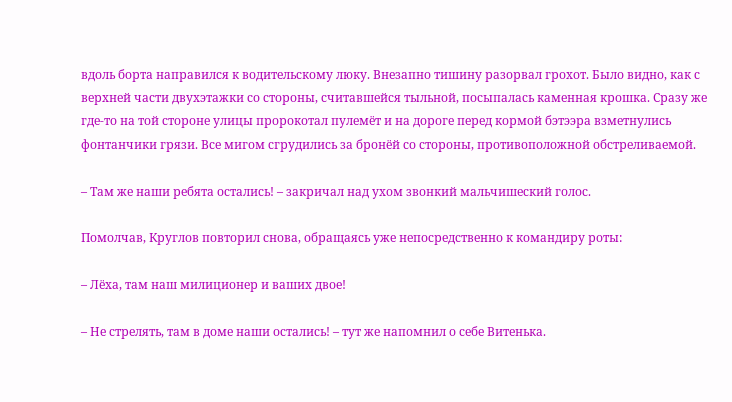вдоль борта направился к водительскому люку. Внезапно тишину разорвал грохот. Было видно, как с верхней части двухэтажки со стороны, считавшейся тыльной, посыпалась каменная крошка. Сразу же где-то на той стороне улицы пророкотал пулемёт и на дороге перед кормой бэтээра взметнулись фонтанчики грязи. Все мигом сгрудились за бронёй со стороны, противоположной обстреливаемой.

– Там же наши ребята остались! – закричал над ухом звонкий мальчишеский голос.

Помолчав, Круглов повторил снова, обращаясь уже непосредственно к командиру роты:

– Лёха, там наш милиционер и ваших двое!

– Не стрелять, там в доме наши остались! – тут же напомнил о себе Витенька.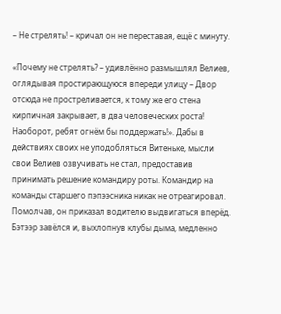– Не стрелять! – кричал он не переставая, ещё с минуту.

«Почему не стрелять? – удивлённо размышлял Велиев, оглядывая простирающуюся впереди улицу – Двор отсюда не простреливается, к тому же его стена кирпичная закрывает, в два человеческих роста! Наоборот, ребят огнём бы поддержать!». Дабы в действиях своих не уподобляться Витеньке, мысли свои Велиев озвучивать не стал, предоставив принимать решение командиру роты. Командир на команды старшего пэпээсника никак не отреагировал. Помолчав, он приказал водителю выдвигаться вперёд. Бэтээр завёлся и, выхлопнув клубы дыма, медленно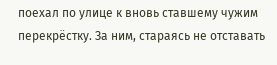поехал по улице к вновь ставшему чужим перекрёстку. За ним, стараясь не отставать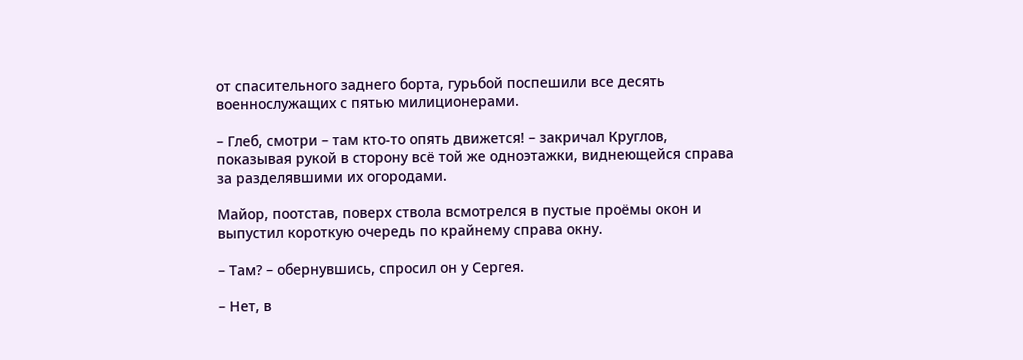от спасительного заднего борта, гурьбой поспешили все десять военнослужащих с пятью милиционерами.

– Глеб, смотри – там кто-то опять движется! – закричал Круглов, показывая рукой в сторону всё той же одноэтажки, виднеющейся справа за разделявшими их огородами.

Майор, поотстав, поверх ствола всмотрелся в пустые проёмы окон и выпустил короткую очередь по крайнему справа окну.

– Там? – обернувшись, спросил он у Сергея.

– Нет, в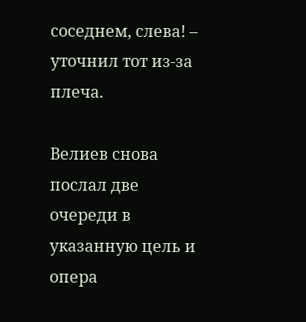соседнем, слева! – уточнил тот из-за плеча.

Велиев снова послал две очереди в указанную цель и опера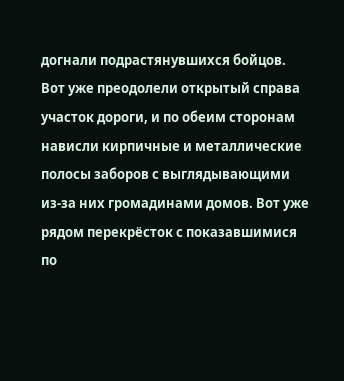догнали подрастянувшихся бойцов. Вот уже преодолели открытый справа участок дороги, и по обеим сторонам нависли кирпичные и металлические полосы заборов с выглядывающими из-за них громадинами домов. Вот уже рядом перекрёсток с показавшимися по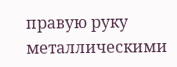правую руку металлическими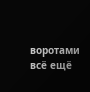воротами всё ещё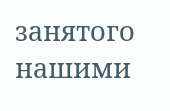занятого нашими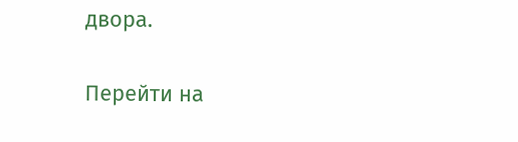двора.

Перейти на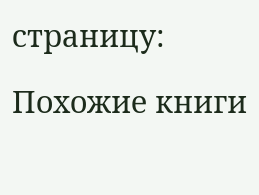страницу:

Похожие книги